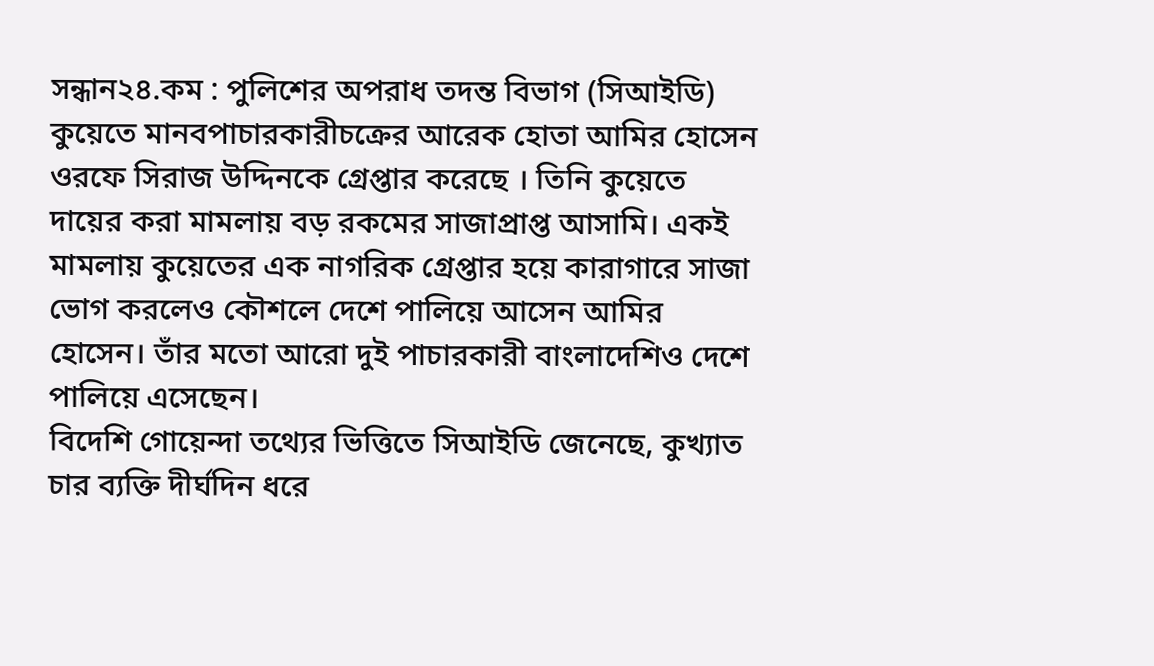সন্ধান২৪.কম : পুলিশের অপরাধ তদন্ত বিভাগ (সিআইডি) কুয়েতে মানবপাচারকারীচক্রের আরেক হোতা আমির হোসেন ওরফে সিরাজ উদ্দিনকে গ্রেপ্তার করেছে । তিনি কুয়েতে দায়ের করা মামলায় বড় রকমের সাজাপ্রাপ্ত আসামি। একই মামলায় কুয়েতের এক নাগরিক গ্রেপ্তার হয়ে কারাগারে সাজা ভোগ করলেও কৌশলে দেশে পালিয়ে আসেন আমির হোসেন। তাঁর মতো আরো দুই পাচারকারী বাংলাদেশিও দেশে পালিয়ে এসেছেন।
বিদেশি গোয়েন্দা তথ্যের ভিত্তিতে সিআইডি জেনেছে, কুখ্যাত চার ব্যক্তি দীর্ঘদিন ধরে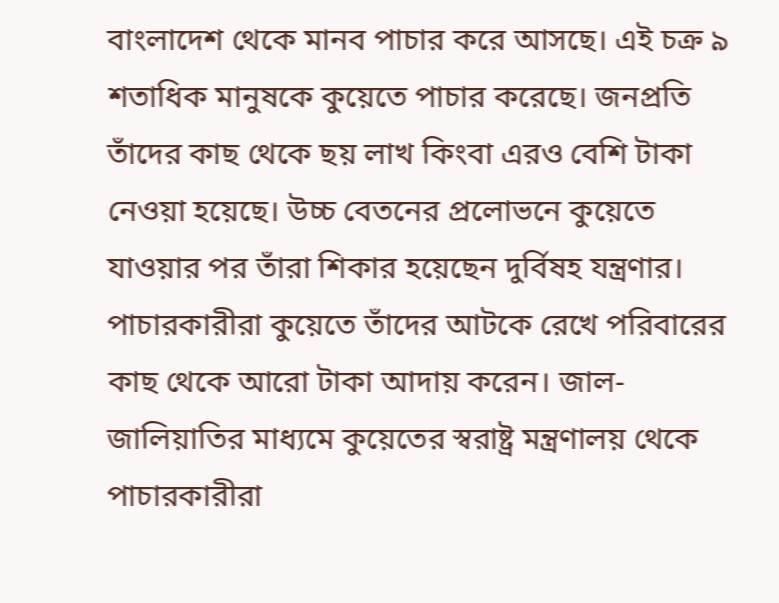বাংলাদেশ থেকে মানব পাচার করে আসছে। এই চক্র ৯ শতাধিক মানুষকে কুয়েতে পাচার করেছে। জনপ্রতি তাঁদের কাছ থেকে ছয় লাখ কিংবা এরও বেশি টাকা নেওয়া হয়েছে। উচ্চ বেতনের প্রলোভনে কুয়েতে যাওয়ার পর তাঁরা শিকার হয়েছেন দুর্বিষহ যন্ত্রণার। পাচারকারীরা কুয়েতে তাঁদের আটকে রেখে পরিবারের কাছ থেকে আরো টাকা আদায় করেন। জাল-জালিয়াতির মাধ্যমে কুয়েতের স্বরাষ্ট্র মন্ত্রণালয় থেকে পাচারকারীরা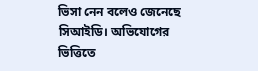ভিসা নেন বলেও জেনেছে সিআইডি। অভিযোগের ভিত্তিতে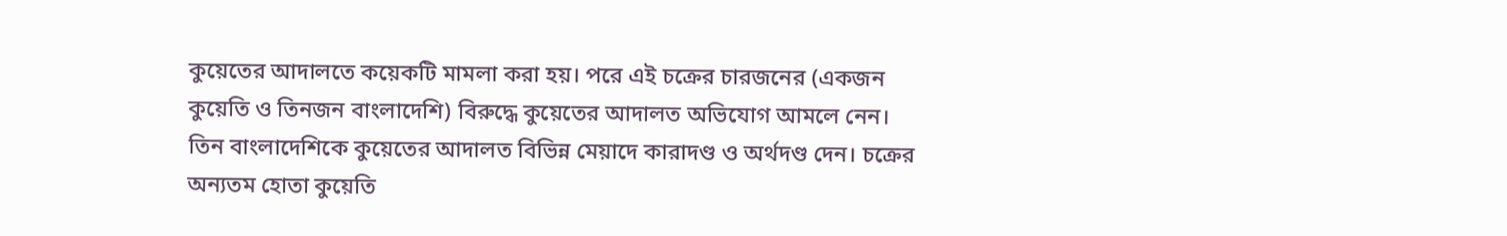কুয়েতের আদালতে কয়েকটি মামলা করা হয়। পরে এই চক্রের চারজনের (একজন কুয়েতি ও তিনজন বাংলাদেশি) বিরুদ্ধে কুয়েতের আদালত অভিযোগ আমলে নেন।
তিন বাংলাদেশিকে কুয়েতের আদালত বিভিন্ন মেয়াদে কারাদণ্ড ও অর্থদণ্ড দেন। চক্রের অন্যতম হোতা কুয়েতি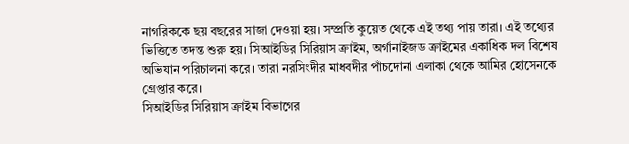নাগরিককে ছয় বছরের সাজা দেওয়া হয়। সম্প্রতি কুয়েত থেকে এই তথ্য পায় তারা। এই তথ্যের ভিত্তিতে তদন্ত শুরু হয়। সিআইডির সিরিয়াস ক্রাইম, অর্গানাইজড ক্রাইমের একাধিক দল বিশেষ অভিযান পরিচালনা করে। তারা নরসিংদীর মাধবদীর পাঁচদোনা এলাকা থেকে আমির হোসেনকে গ্রেপ্তার করে।
সিআইডির সিরিয়াস ক্রাইম বিভাগের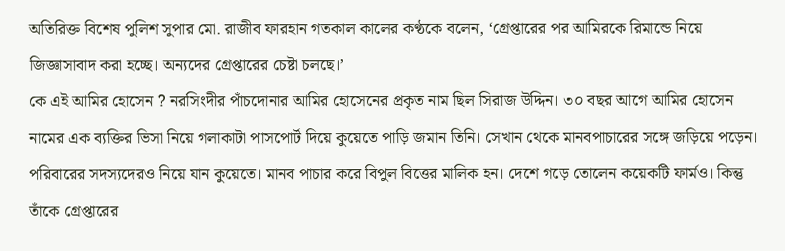অতিরিক্ত বিশেষ পুলিশ সুপার মো. রাজীব ফারহান গতকাল কালের কণ্ঠকে বলেন, ‘গ্রেপ্তারের পর আমিরকে রিমান্ডে নিয়ে জিজ্ঞাসাবাদ করা হচ্ছে। অন্যদের গ্রেপ্তারের চেষ্টা চলছে।’
কে এই আমির হোসেন ? নরসিংদীর পাঁচদোনার আমির হোসেনের প্রকৃত নাম ছিল সিরাজ উদ্দিন। ৩০ বছর আগে আমির হোসেন নামের এক ব্যক্তির ভিসা নিয়ে গলাকাটা পাসপোর্ট দিয়ে কুয়েতে পাড়ি জমান তিনি। সেখান থেকে মানবপাচারের সঙ্গে জড়িয়ে পড়েন। পরিবারের সদস্যদেরও নিয়ে যান কুয়েতে। মানব পাচার করে বিপুল বিত্তের মালিক হন। দেশে গড়ে তোলেন কয়েকটি ফার্মও। কিন্তু তাঁকে গ্রেপ্তারের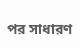পর সাধারণ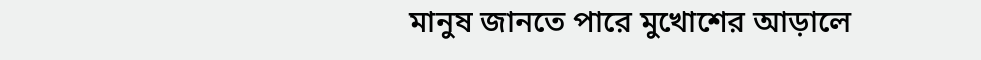মানুষ জানতে পারে মুখোশের আড়ালে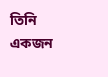তিনি একজন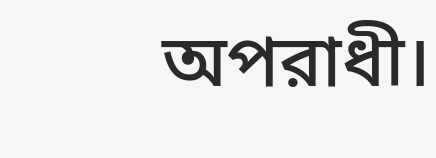অপরাধী।